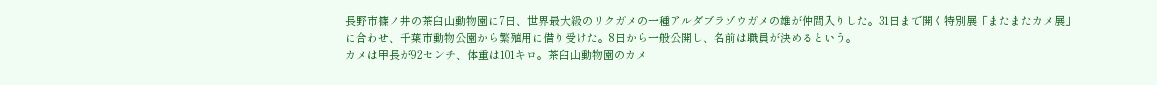長野市篠ノ井の茶臼山動物園に7日、世界最大級のリクガメの一種アルダブラゾウガメの雄が仲間入りした。31日まで開く特別展「またまたカメ展」に合わせ、千葉市動物公園から繁殖用に借り受けた。8日から一般公開し、名前は職員が決めるという。
カメは甲長が92センチ、体重は101キロ。茶臼山動物園のカメ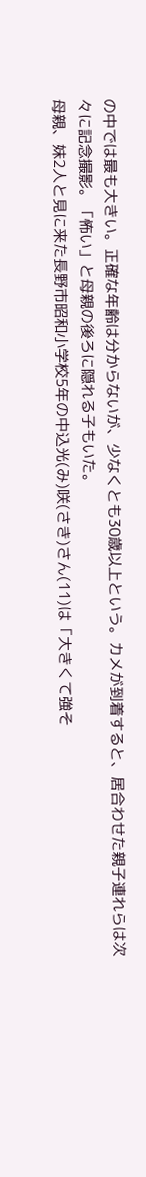の中では最も大きい。正確な年齢は分からないが、少なくとも30歳以上という。カメが到着すると、居合わせた親子連れらは次々に記念撮影。「怖い」と母親の後ろに隠れる子もいた。
母親、妹2人と見に来た長野市昭和小学校5年の中込光(み)咲(さき)さん(11)は「大きくて強そ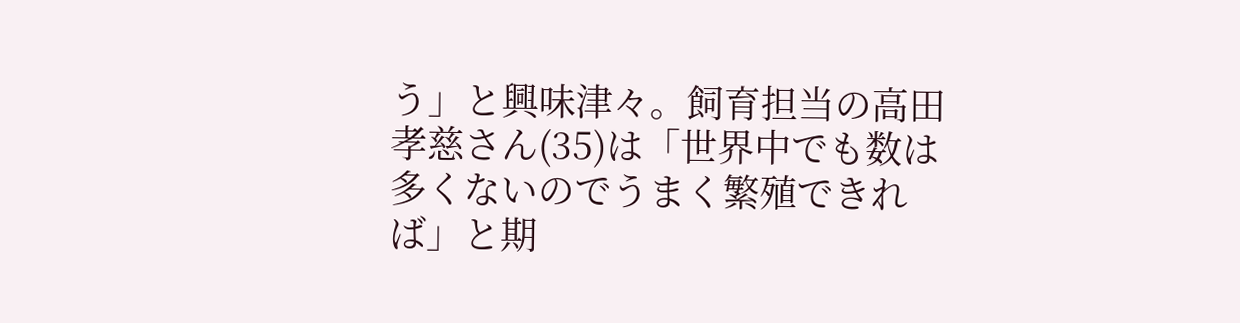う」と興味津々。飼育担当の高田孝慈さん(35)は「世界中でも数は多くないのでうまく繁殖できれば」と期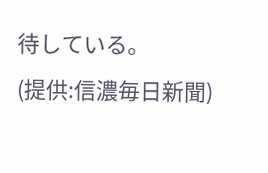待している。
(提供:信濃毎日新聞)